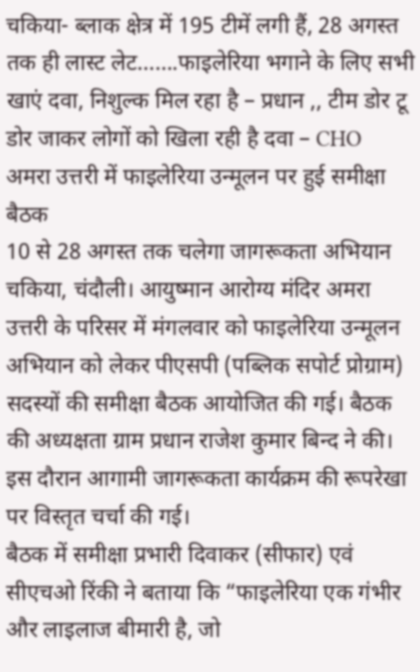चकिया- ब्लाक क्षेत्र में 195 टीमें लगी हैं, 28 अगस्त तक ही लास्ट लेट…….फाइलेरिया भगाने के लिए सभी खाएं दवा, निशुल्क मिल रहा है – प्रधान ,, टीम डोर टू डोर जाकर लोगों को खिला रही है दवा – CHO
अमरा उत्तरी में फाइलेरिया उन्मूलन पर हुई समीक्षा बैठक
10 से 28 अगस्त तक चलेगा जागरूकता अभियान
चकिया, चंदौली। आयुष्मान आरोग्य मंदिर अमरा उत्तरी के परिसर में मंगलवार को फाइलेरिया उन्मूलन अभियान को लेकर पीएसपी (पब्लिक सपोर्ट प्रोग्राम) सदस्यों की समीक्षा बैठक आयोजित की गई। बैठक की अध्यक्षता ग्राम प्रधान राजेश कुमार बिन्द ने की। इस दौरान आगामी जागरूकता कार्यक्रम की रूपरेखा पर विस्तृत चर्चा की गई।
बैठक में समीक्षा प्रभारी दिवाकर (सीफार) एवं सीएचओ रिंकी ने बताया कि “फाइलेरिया एक गंभीर और लाइलाज बीमारी है, जो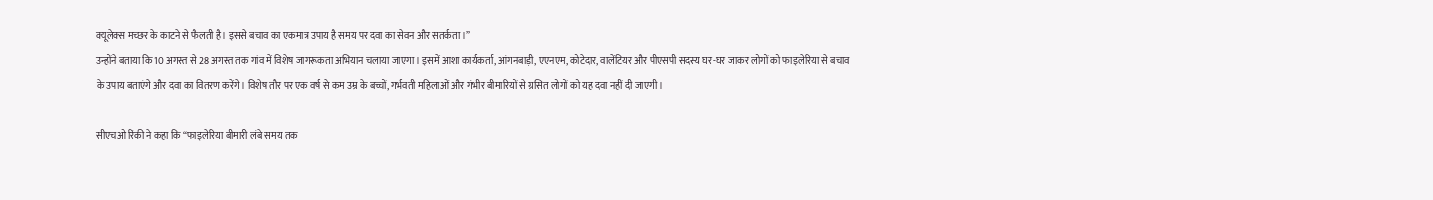क्यूलेक्स मच्छर के काटने से फैलती है। इससे बचाव का एकमात्र उपाय है समय पर दवा का सेवन और सतर्कता।”
उन्होंने बताया कि 10 अगस्त से 28 अगस्त तक गांव में विशेष जागरूकता अभियान चलाया जाएगा। इसमें आशा कार्यकर्ता, आंगनबाड़ी, एएनएम, कोटेदार, वालेंटियर और पीएसपी सदस्य घर-घर जाकर लोगों को फाइलेरिया से बचाव के उपाय बताएंगे और दवा का वितरण करेंगे। विशेष तौर पर एक वर्ष से कम उम्र के बच्चों, गर्भवती महिलाओं और गंभीर बीमारियों से ग्रसित लोगों को यह दवा नहीं दी जाएगी।

सीएचओ रिंकी ने कहा कि “फाइलेरिया बीमारी लंबे समय तक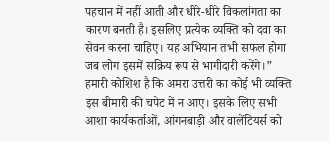पहचान में नहीं आती और धीरे-धीरे विकलांगता का कारण बनती है। इसलिए प्रत्येक व्यक्ति को दवा का सेवन करना चाहिए। यह अभियान तभी सफल होगा जब लोग इसमें सक्रिय रूप से भागीदारी करेंगे।” हमारी कोशिश है कि अमरा उत्तरी का कोई भी व्यक्ति इस बीमारी की चपेट में न आए। इसके लिए सभी आशा कार्यकर्ताओं, आंगनबाड़ी और वालेंटियर्स को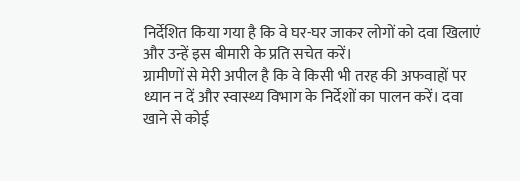निर्देशित किया गया है कि वे घर-घर जाकर लोगों को दवा खिलाएं और उन्हें इस बीमारी के प्रति सचेत करें।
ग्रामीणों से मेरी अपील है कि वे किसी भी तरह की अफवाहों पर ध्यान न दें और स्वास्थ्य विभाग के निर्देशों का पालन करें। दवा खाने से कोई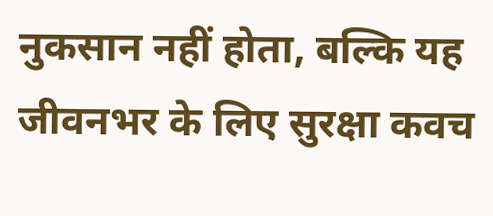नुकसान नहीं होता, बल्कि यह जीवनभर के लिए सुरक्षा कवच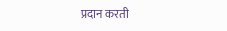प्रदान करती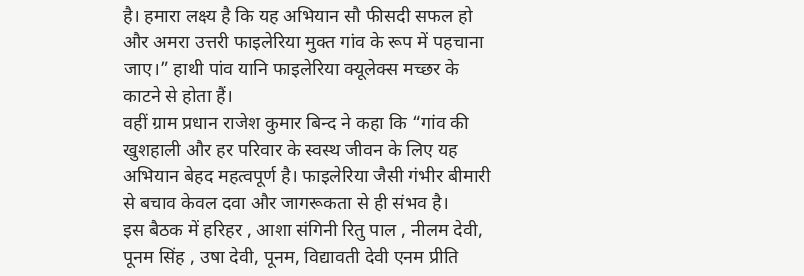है। हमारा लक्ष्य है कि यह अभियान सौ फीसदी सफल हो और अमरा उत्तरी फाइलेरिया मुक्त गांव के रूप में पहचाना जाए।” हाथी पांव यानि फाइलेरिया क्यूलेक्स मच्छर के काटने से होता हैं।
वहीं ग्राम प्रधान राजेश कुमार बिन्द ने कहा कि “गांव की खुशहाली और हर परिवार के स्वस्थ जीवन के लिए यह अभियान बेहद महत्वपूर्ण है। फाइलेरिया जैसी गंभीर बीमारी से बचाव केवल दवा और जागरूकता से ही संभव है।
इस बैठक में हरिहर , आशा संगिनी रितु पाल , नीलम देवी, पूनम सिंह , उषा देवी, पूनम, विद्यावती देवी एनम प्रीति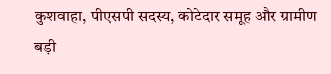कुशवाहा, पीएसपी सदस्य, कोटेदार समूह और ग्रामीण बड़ी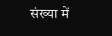संख्या में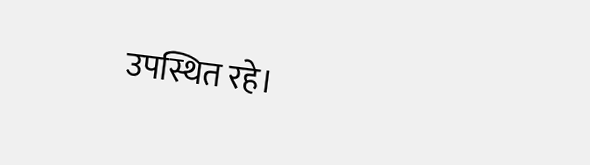उपस्थित रहे।